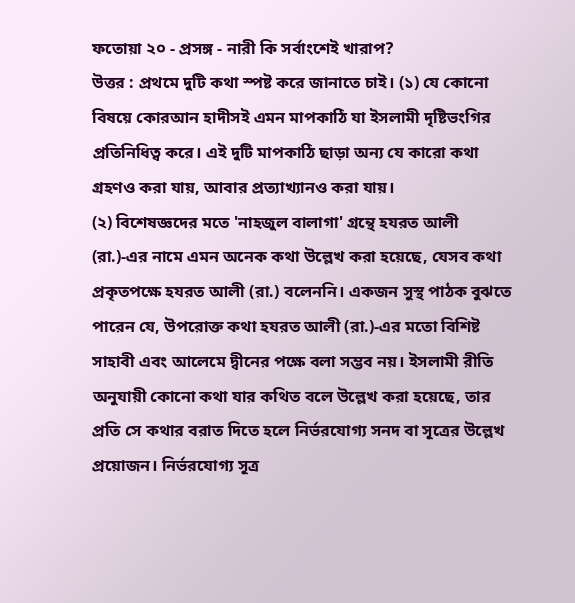ফতোয়া ২০ - প্রসঙ্গ - নারী কি সর্বাংশেই খারাপ?
উত্তর : প্রথমে দুটি কথা স্পষ্ট করে জানাতে চাই। (১) যে কোনো বিষয়ে কোরআন হাদীসই এমন মাপকাঠি যা ইসলামী দৃষ্টিভংগির প্রতিনিধিত্ব করে। এই দুটি মাপকাঠি ছাড়া অন্য যে কারো কথা গ্রহণও করা যায়, আবার প্রত্যাখ্যানও করা যায়।
(২) বিশেষজ্ঞদের মতে 'নাহজুল বালাগা' গ্রন্থে হযরত আলী (রা.)-এর নামে এমন অনেক কথা উল্লেখ করা হয়েছে, যেসব কথা প্রকৃতপক্ষে হযরত আলী (রা.) বলেননি। একজন সুস্থ পাঠক বুঝতে পারেন যে, উপরোক্ত কথা হযরত আলী (রা.)-এর মতো বিশিষ্ট সাহাবী এবং আলেমে দ্বীনের পক্ষে বলা সম্ভব নয়। ইসলামী রীতি অনুযায়ী কোনো কথা যার কথিত বলে উল্লেখ করা হয়েছে, তার প্রতি সে কথার বরাত দিতে হলে নির্ভরযোগ্য সনদ বা সূত্রের উল্লেখ প্রয়োজন। নির্ভরযোগ্য সূত্র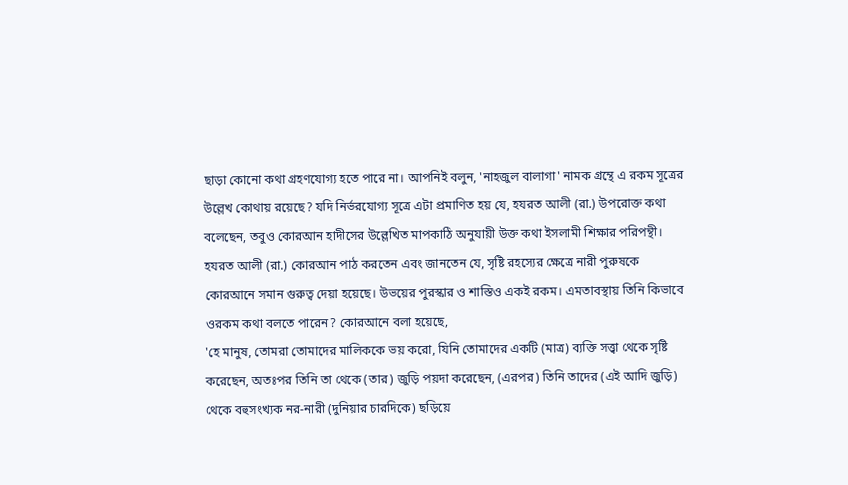ছাড়া কোনো কথা গ্রহণযোগ্য হতে পারে না। আপনিই বলুন, 'নাহজুল বালাগা' নামক গ্রন্থে এ রকম সূত্রের উল্লেখ কোথায় রয়েছে? যদি নির্ভরযোগ্য সূত্রে এটা প্রমাণিত হয় যে, হযরত আলী (রা.) উপরোক্ত কথা বলেছেন, তবুও কোরআন হাদীসের উল্লেখিত মাপকাঠি অনুযায়ী উক্ত কথা ইসলামী শিক্ষার পরিপন্থী। হযরত আলী (রা.) কোরআন পাঠ করতেন এবং জানতেন যে, সৃষ্টি রহস্যের ক্ষেত্রে নারী পুরুষকে কোরআনে সমান গুরুত্ব দেয়া হয়েছে। উভয়ের পুরস্কার ও শাস্তিও একই রকম। এমতাবস্থায় তিনি কিভাবে ওরকম কথা বলতে পারেন? কোরআনে বলা হয়েছে,
'হে মানুষ, তোমরা তোমাদের মালিককে ভয় করো, যিনি তোমাদের একটি (মাত্র) ব্যক্তি সত্ত্বা থেকে সৃষ্টি করেছেন, অতঃপর তিনি তা থেকে (তার) জুড়ি পয়দা করেছেন, (এরপর) তিনি তাদের (এই আদি জুড়ি) থেকে বহুসংখ্যক নর-নারী (দুনিয়ার চারদিকে) ছড়িয়ে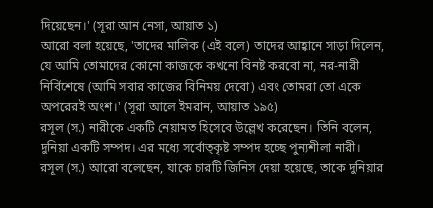দিয়েছেন।' (সূরা আন নেসা, আয়াত ১)
আরো বলা হয়েছে, 'তাদের মালিক (এই বলে) তাদের আহ্বানে সাড়া দিলেন, যে আমি তোমাদের কোনো কাজকে কখনো বিনষ্ট করবো না, নর-নারী নির্বিশেষে (আমি সবার কাজের বিনিময় দেবো) এবং তোমরা তো একে অপরেরই অংশ।' (সূরা আলে ইমরান, আয়াত ১৯৫)
রসূল (স.) নারীকে একটি নেয়ামত হিসেবে উল্লেখ করেছেন। তিনি বলেন, দুনিয়া একটি সম্পদ। এর মধ্যে সর্বোত্কৃষ্ট সম্পদ হচ্ছে পুন্যশীলা নারী।
রসূল (স.) আরো বলেছেন, যাকে চারটি জিনিস দেয়া হয়েছে, তাকে দুনিয়ার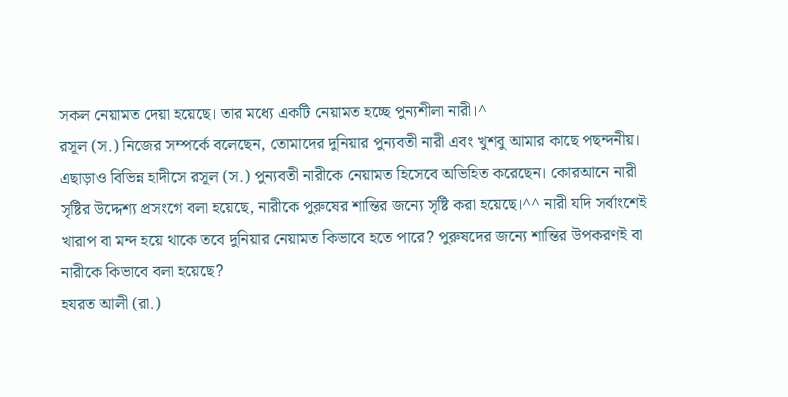সকল নেয়ামত দেয়া হয়েছে। তার মধ্যে একটি নেয়ামত হচ্ছে পুন্যশীলা নারী।^
রসূল (স.) নিজের সম্পর্কে বলেছেন, তোমাদের দুনিয়ার পুন্যবতী নারী এবং খুশবু আমার কাছে পছন্দনীয়।
এছাড়াও বিভিন্ন হাদীসে রসূল (স.) পুন্যবতী নারীকে নেয়ামত হিসেবে অভিহিত করেছেন। কোরআনে নারী সৃষ্টির উদ্দেশ্য প্রসংগে বলা হয়েছে, নারীকে পুরুষের শান্তির জন্যে সৃষ্টি করা হয়েছে।^^ নারী যদি সর্বাংশেই খারাপ বা মন্দ হয়ে থাকে তবে দুনিয়ার নেয়ামত কিভাবে হতে পারে? পুরুষদের জন্যে শান্তির উপকরণই বা নারীকে কিভাবে বলা হয়েছে?
হযরত আলী (রা.)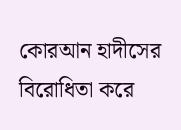কোরআন হাদীসের বিরোধিতা করে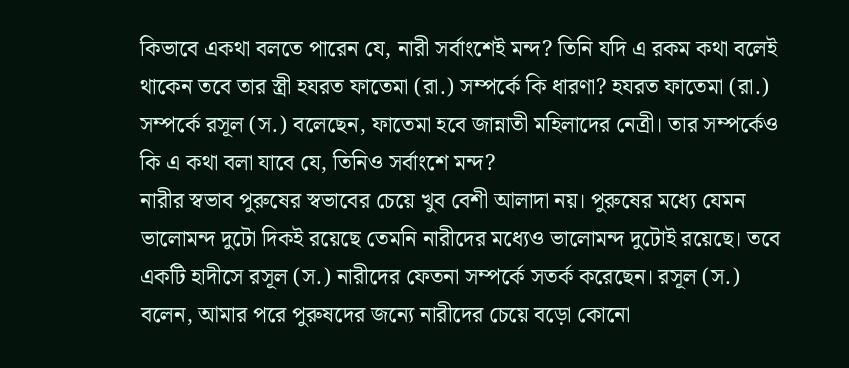কিভাবে একথা বলতে পারেন যে, নারী সর্বাংশেই মন্দ? তিনি যদি এ রকম কথা বলেই থাকেন তবে তার স্ত্রী হযরত ফাতেমা (রা.) সম্পর্কে কি ধারণা? হযরত ফাতেমা (রা.) সম্পর্কে রসূল (স.) বলেছেন, ফাতেমা হবে জান্নাতী মহিলাদের নেত্রী। তার সম্পর্কেও কি এ কথা বলা যাবে যে, তিনিও সর্বাংশে মন্দ?
নারীর স্বভাব পুরুষের স্বভাবের চেয়ে খুব বেশী আলাদা নয়। পুরুষের মধ্যে যেমন ভালোমন্দ দুটো দিকই রয়েছে তেমনি নারীদের মধ্যেও ভালোমন্দ দুটোই রয়েছে। তবে একটি হাদীসে রসূল (স.) নারীদের ফেতনা সম্পর্কে সতর্ক করেছেন। রসূল (স.) বলেন, আমার পরে পুরুষদের জন্যে নারীদের চেয়ে বড়ো কোনো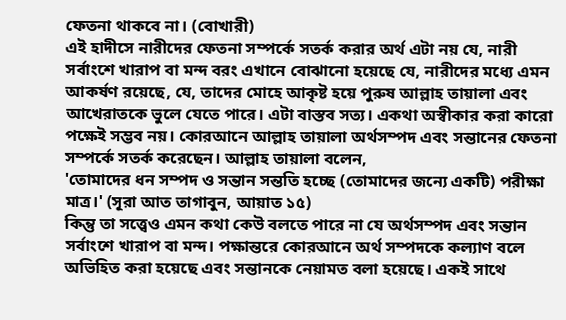ফেতনা থাকবে না। (বোখারী)
এই হাদীসে নারীদের ফেতনা সম্পর্কে সতর্ক করার অর্থ এটা নয় যে, নারী সর্বাংশে খারাপ বা মন্দ বরং এখানে বোঝানো হয়েছে যে, নারীদের মধ্যে এমন আকর্ষণ রয়েছে, যে, তাদের মোহে আকৃষ্ট হয়ে পুরুষ আল্লাহ তায়ালা এবং আখেরাতকে ভুলে যেতে পারে। এটা বাস্তব সত্য। একথা অস্বীকার করা কারো পক্ষেই সম্ভব নয়। কোরআনে আল্লাহ তায়ালা অর্থসম্পদ এবং সন্তানের ফেতনা সম্পর্কে সতর্ক করেছেন। আল্লাহ তায়ালা বলেন,
'তোমাদের ধন সম্পদ ও সন্তান সন্ততি হচ্ছে (তোমাদের জন্যে একটি) পরীক্ষা মাত্র।' (সূরা আত তাগাবুন, আয়াত ১৫)
কিন্তু তা সত্ত্বেও এমন কথা কেউ বলতে পারে না যে অর্থসম্পদ এবং সন্তান সর্বাংশে খারাপ বা মন্দ। পক্ষান্তরে কোরআনে অর্থ সম্পদকে কল্যাণ বলে অভিহিত করা হয়েছে এবং সন্তানকে নেয়ামত বলা হয়েছে। একই সাথে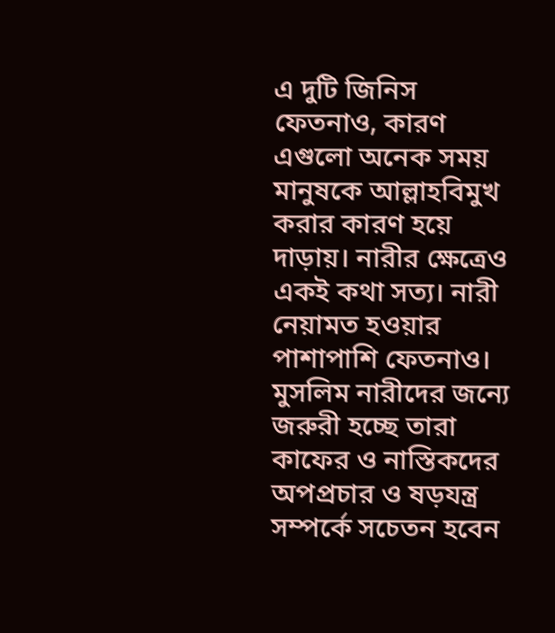এ দুটি জিনিস ফেতনাও, কারণ এগুলো অনেক সময় মানুষকে আল্লাহবিমুখ করার কারণ হয়ে দাড়ায়। নারীর ক্ষেত্রেও একই কথা সত্য। নারী নেয়ামত হওয়ার পাশাপাশি ফেতনাও।
মুসলিম নারীদের জন্যে জরুরী হচ্ছে তারা কাফের ও নাস্তিকদের অপপ্রচার ও ষড়যন্ত্র সম্পর্কে সচেতন হবেন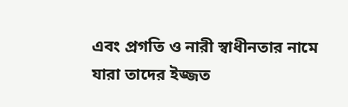এবং প্রগতি ও নারী স্বাধীনতার নামে যারা তাদের ইজ্জত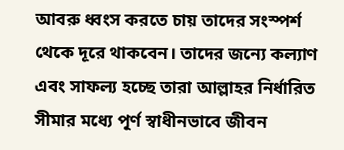আবরু ধ্বংস করতে চায় তাদের সংস্পর্শ থেকে দূরে থাকবেন। তাদের জন্যে কল্যাণ এবং সাফল্য হচ্ছে তারা আল্লাহর নির্ধারিত সীমার মধ্যে পূর্ণ স্বাধীনভাবে জীবন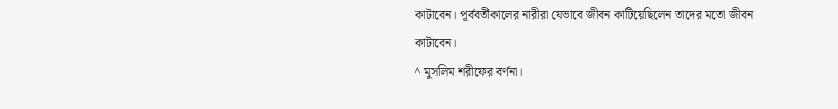কাটাবেন। পূর্ববর্তীকালের নারীরা যেভাবে জীবন কাটিয়েছিলেন তাদের মতো জীবন কাটাবেন।
^ মুসলিম শরীফের বর্ণনা।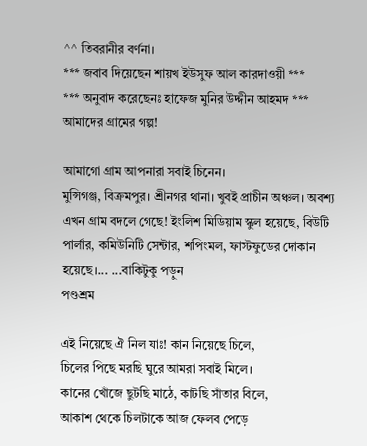^^ তিবরানীর বর্ণনা।
*** জবাব দিয়েছেন শায়খ ইউসুফ আল কারদাওয়ী ***
*** অনুবাদ করেছেনঃ হাফেজ মুনির উদ্দীন আহমদ ***
আমাদের গ্রামের গল্প!

আমাগো গ্রাম আপনারা সবাই চিনেন।
মুন্সিগঞ্জ, বিক্রমপুর। শ্রীনগর থানা। খুবই প্রাচীন অঞ্চল। অবশ্য এখন গ্রাম বদলে গেছে! ইংলিশ মিডিয়াম স্কুল হয়েছে, বিউটি পার্লার, কমিউনিটি সেন্টার, শপিংমল, ফাস্টফুডের দোকান হয়েছে।... ...বাকিটুকু পড়ুন
পণ্ডশ্রম

এই নিয়েছে ঐ নিল যাঃ! কান নিয়েছে চিলে,
চিলের পিছে মরছি ঘুরে আমরা সবাই মিলে।
কানের খোঁজে ছুটছি মাঠে, কাটছি সাঁতার বিলে,
আকাশ থেকে চিলটাকে আজ ফেলব পেড়ে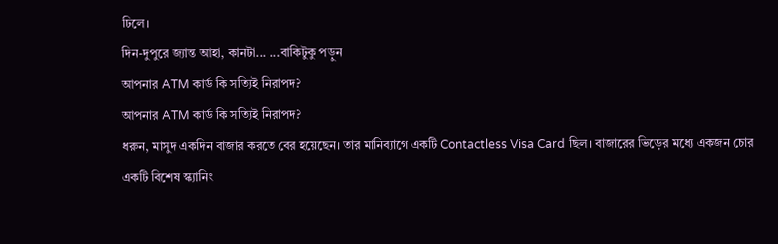ঢিলে।
দিন-দুপুরে জ্যান্ত আহা, কানটা... ...বাকিটুকু পড়ুন
আপনার ATM কার্ড কি সত্যিই নিরাপদ?
আপনার ATM কার্ড কি সত্যিই নিরাপদ?
ধরুন, মাসুদ একদিন বাজার করতে বের হয়েছেন। তার মানিব্যাগে একটি Contactless Visa Card ছিল। বাজারের ভিড়ের মধ্যে একজন চোর একটি বিশেষ স্ক্যানিং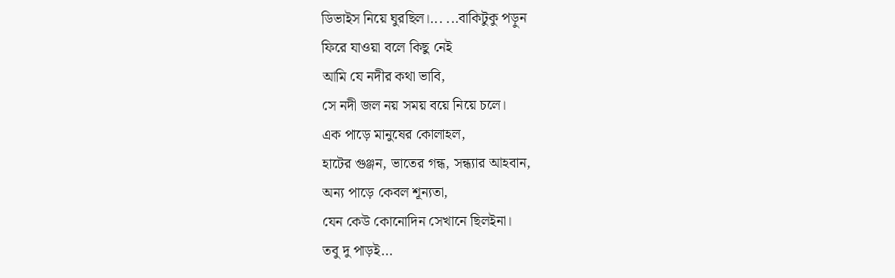ডিভাইস নিয়ে ঘুরছিল।... ...বাকিটুকু পড়ুন
ফিরে যাওয়া বলে কিছু নেই
আমি যে নদীর কথা ভাবি,
সে নদী জল নয় সময় বয়ে নিয়ে চলে।
এক পাড়ে মানুষের কোলাহল,
হাটের গুঞ্জন, ভাতের গন্ধ, সন্ধ্যার আহবান,
অন্য পাড়ে কেবল শূন্যতা,
যেন কেউ কোনোদিন সেখানে ছিলইনা।
তবু দু পাড়ই...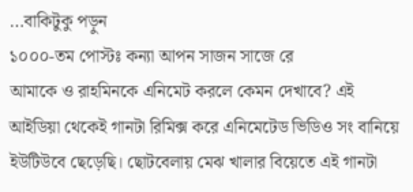...বাকিটুকু পড়ুন
১০০০-তম পোস্টঃ কন্যা আপন সাজন সাজে রে
আমাকে ও রাহমিনকে এনিমেট করলে কেমন দেখাবে? এই আইডিয়া থেকেই গানটা রিমিক্স করে এনিমেটেড ভিডিও সং বানিয়ে ইউটিউবে ছেড়েছি। ছোটবেলায় মেঝ খালার বিয়েতে এই গানটা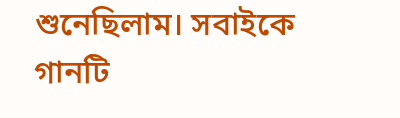শুনেছিলাম। সবাইকে গানটি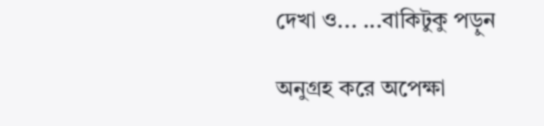দেখা ও... ...বাকিটুকু পড়ুন

অনুগ্রহ করে অপেক্ষা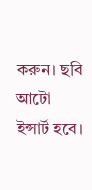করুন। ছবি আটো ইন্সার্ট হবে।